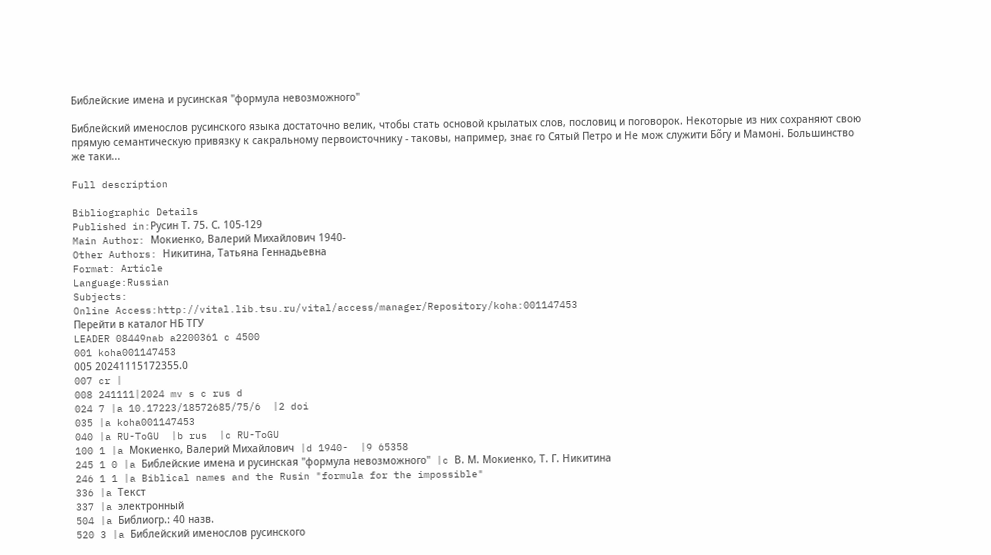Библейские имена и русинская "формула невозможного"

Библейский именослов русинского языка достаточно велик, чтобы стать основой крылатых слов, пословиц и поговорок. Некоторые из них сохраняют свою прямую семантическую привязку к сакральному первоисточнику - таковы, например, знає го Сятый Петро и Не мож служити Бõгу и Mамоні. Большинство же таки...

Full description

Bibliographic Details
Published in:Русин Т. 75. С. 105-129
Main Author: Мокиенко, Валерий Михайлович 1940-
Other Authors: Никитина, Татьяна Геннадьевна
Format: Article
Language:Russian
Subjects:
Online Access:http://vital.lib.tsu.ru/vital/access/manager/Repository/koha:001147453
Перейти в каталог НБ ТГУ
LEADER 08449nab a2200361 c 4500
001 koha001147453
005 20241115172355.0
007 cr |
008 241111|2024 mv s c rus d
024 7 |a 10.17223/18572685/75/6  |2 doi
035 |a koha001147453
040 |a RU-ToGU  |b rus  |c RU-ToGU
100 1 |a Мокиенко, Валерий Михайлович  |d 1940-  |9 65358
245 1 0 |a Библейские имена и русинская "формула невозможного"  |c В. М. Мокиенко, Т. Г. Никитина
246 1 1 |a Biblical names and the Rusin "formula for the impossible"
336 |a Текст
337 |a электронный
504 |a Библиогр.: 40 назв.
520 3 |a Библейский именослов русинского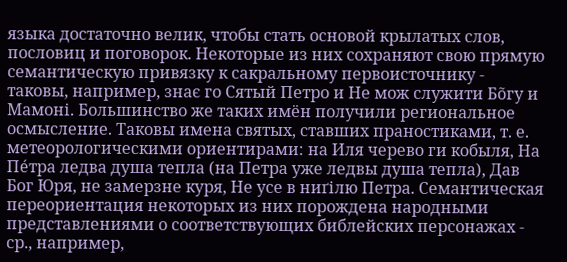языка достаточно велик, чтобы стать основой крылатых слов, пословиц и поговорок. Некоторые из них сохраняют свою прямую семантическую привязку к сакральному первоисточнику - таковы, например, знає го Сятый Петро и Не мож служити Бõгу и Mамоні. Большинство же таких имён получили региональное осмысление. Таковы имена святых, ставших праностиками, т. е. метеорологическими ориентирами: на Иля черево ги кобыля, На Пéтра ледва душа тепла (на Петра уже ледвы душа тепла), Дав Бог Юря, не замерзне куря, Не усе в ниґілю Петра. Семантическая переориентация некоторых из них порождена народными представлениями о соответствующих библейских персонажах - ср., например,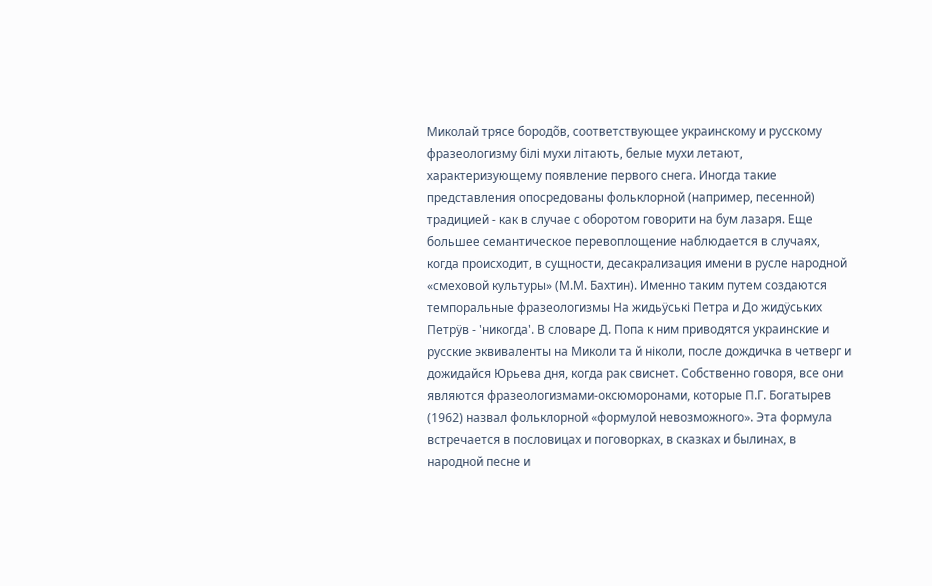Миколай трясе бородõв, соответствующее украинскому и русскому фразеологизму білі мухи літають, белые мухи летают, характеризующему появление первого снега. Иногда такие представления опосредованы фольклорной (например, песенной) традицией - как в случае с оборотом говорити на бум лазаря. Еще большее семантическое перевоплощение наблюдается в случаях, когда происходит, в сущности, десакрализация имени в русле народной «смеховой культуры» (М.М. Бахтин). Именно таким путем создаются темпоральные фразеологизмы На жидьÿські Петра и До жидÿських Петрÿв - 'никогда'. В словаре Д. Попа к ним приводятся украинские и русские эквиваленты на Миколи та й ніколи, после дождичка в четверг и дожидайся Юрьева дня, когда рак свиснет. Собственно говоря, все они являются фразеологизмами-оксюморонами, которые П.Г. Богатырев (1962) назвал фольклорной «формулой невозможного». Эта формула встречается в пословицах и поговорках, в сказках и былинах, в народной песне и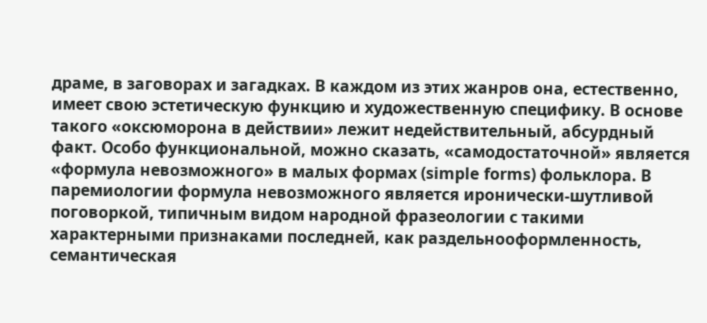драме, в заговорах и загадках. В каждом из этих жанров она, естественно, имеет свою эстетическую функцию и художественную специфику. В основе такого «оксюморона в действии» лежит недействительный, абсурдный факт. Особо функциональной, можно сказать, «самодостаточной» является «формула невозможного» в малых формах (simple forms) фольклора. В паремиологии формула невозможного является иронически-шутливой поговоркой, типичным видом народной фразеологии с такими характерными признаками последней, как раздельнооформленность, семантическая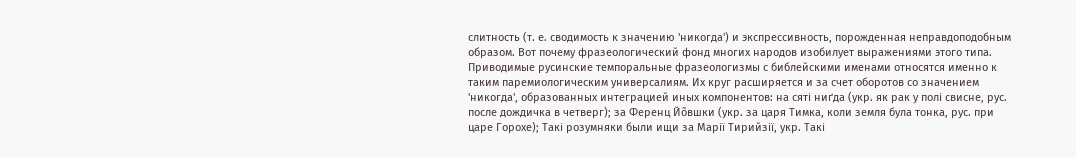слитность (т. е. сводимость к значению 'никогда') и экспрессивность, порожденная неправдоподобным образом. Вот почему фразеологический фонд многих народов изобилует выражениями этого типа. Приводимые русинские темпоральные фразеологизмы с библейскими именами относятся именно к таким паремиологическим универсалиям. Их круг расширяется и за счет оборотов со значением 'никогда', образованных интеграцией иных компонентов: на сяті ниґда (укр. як рак у полі свисне, рус. после дождичка в четверг); за Ференц Йõвшки (укр. за царя Тимка, коли земля була тонка, рус. при царе Горохе); Такі розумняки были ищи за Маріï Тирийзіï, укр. Такі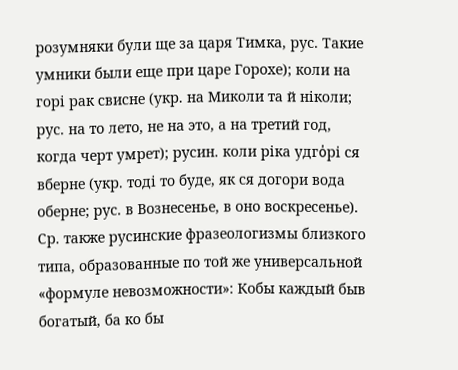розумняки були ще за царя Тимка, рус. Такие умники были еще при царе Горохе); коли на горі рак свисне (укр. на Миколи та й ніколи; рус. на то лето, не на это, а на третий год, когда черт умрет); русин. коли ріка удгόрі ся вберне (укр. тоді то буде, як ся догори вода оберне; рус. в Вознесенье, в оно воскресенье). Ср. также русинские фразеологизмы близкого типа, образованные по той же универсальной «формуле невозможности»: Кобы каждый быв богатый, ба ко бы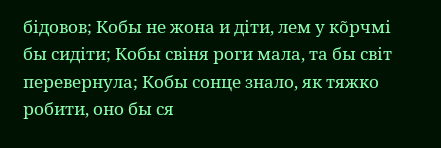бідовов; Кобы не жона и діти, лем у кõрчмі бы сидіти; Кобы свіня роги мала, та бы світ перевернула; Кобы сонце знало, як тяжко робити, оно бы ся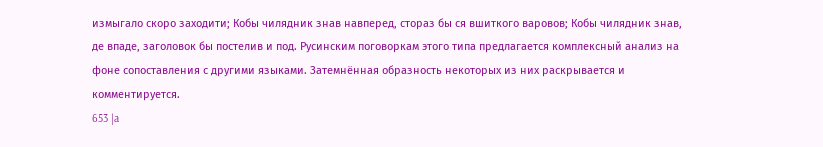измыгало скоро заходити; Кобы чилядник знав навперед, стораз бы ся вшиткого варовов; Кобы чилядник знав, де впаде, заголовок бы постелив и под. Русинским поговоркам этого типа предлагается комплексный анализ на фоне сопоставления с другими языками. Затемнённая образность некоторых из них раскрывается и комментируется.
653 |a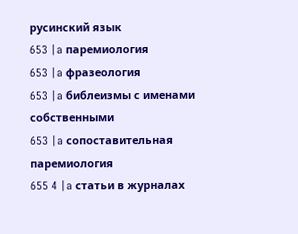русинский язык
653 |a паремиология
653 |a фразеология
653 |a библеизмы с именами собственными
653 |a сопоставительная паремиология
655 4 |a статьи в журналах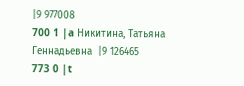|9 977008
700 1 |a Никитина, Татьяна Геннадьевна  |9 126465
773 0 |t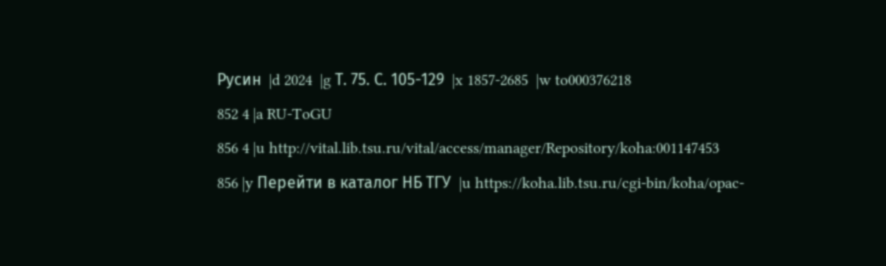Русин  |d 2024  |g Т. 75. С. 105-129  |x 1857-2685  |w to000376218
852 4 |a RU-ToGU
856 4 |u http://vital.lib.tsu.ru/vital/access/manager/Repository/koha:001147453
856 |y Перейти в каталог НБ ТГУ  |u https://koha.lib.tsu.ru/cgi-bin/koha/opac-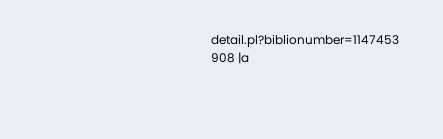detail.pl?biblionumber=1147453
908 |a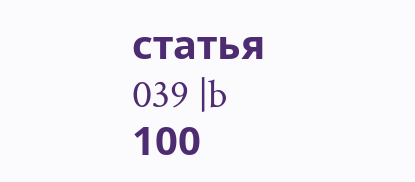статья
039 |b 100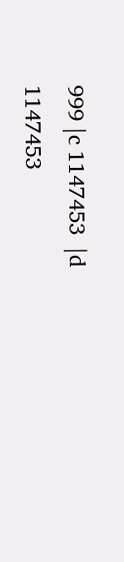999 |c 1147453  |d 1147453